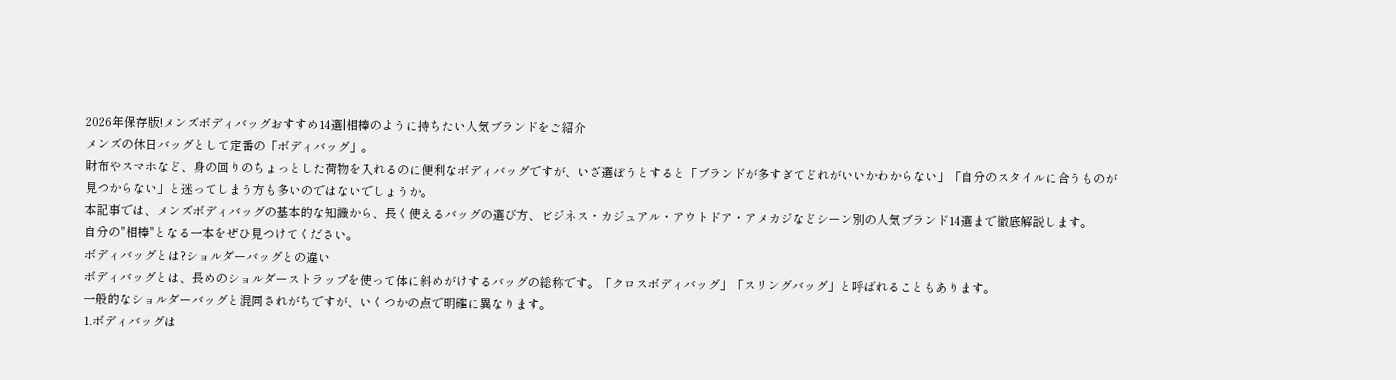2026年保存版!メンズボディバッグおすすめ14選|相棒のように持ちたい人気ブランドをご紹介
メンズの休日バッグとして定番の「ボディバッグ」。
財布やスマホなど、身の回りのちょっとした荷物を入れるのに便利なボディバッグですが、いざ選ぼうとすると「ブランドが多すぎてどれがいいかわからない」「自分のスタイルに合うものが見つからない」と迷ってしまう方も多いのではないでしょうか。
本記事では、メンズボディバッグの基本的な知識から、長く使えるバッグの選び方、ビジネス・カジュアル・アウトドア・アメカジなどシーン別の人気ブランド14選まで徹底解説します。
自分の"相棒"となる一本をぜひ見つけてください。
ボディバッグとは?ショルダーバッグとの違い
ボディバッグとは、長めのショルダーストラップを使って体に斜めがけするバッグの総称です。「クロスボディバッグ」「スリングバッグ」と呼ばれることもあります。
一般的なショルダーバッグと混同されがちですが、いくつかの点で明確に異なります。
1.ボディバッグは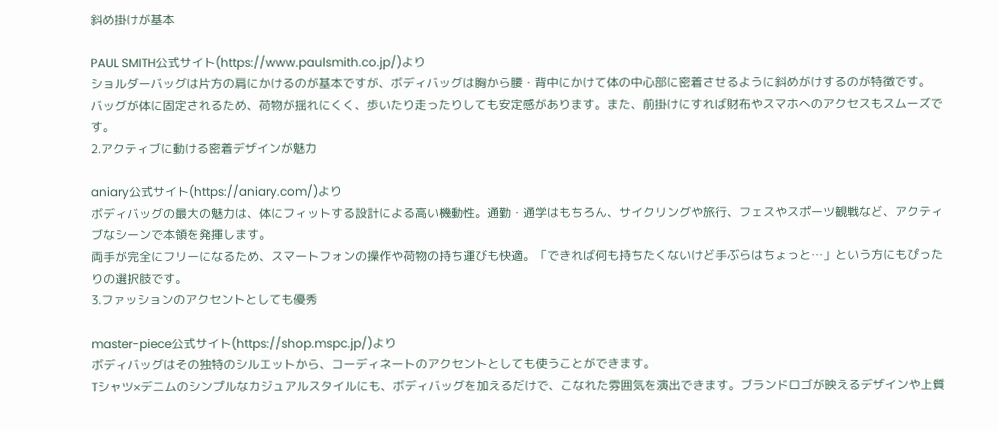斜め掛けが基本

PAUL SMITH公式サイト(https://www.paulsmith.co.jp/)より
ショルダーバッグは片方の肩にかけるのが基本ですが、ボディバッグは胸から腰・背中にかけて体の中心部に密着させるように斜めがけするのが特徴です。
バッグが体に固定されるため、荷物が揺れにくく、歩いたり走ったりしても安定感があります。また、前掛けにすれば財布やスマホへのアクセスもスムーズです。
2.アクティブに動ける密着デザインが魅力

aniary公式サイト(https://aniary.com/)より
ボディバッグの最大の魅力は、体にフィットする設計による高い機動性。通勤・通学はもちろん、サイクリングや旅行、フェスやスポーツ観戦など、アクティブなシーンで本領を発揮します。
両手が完全にフリーになるため、スマートフォンの操作や荷物の持ち運びも快適。「できれば何も持ちたくないけど手ぶらはちょっと…」という方にもぴったりの選択肢です。
3.ファッションのアクセントとしても優秀

master-piece公式サイト(https://shop.mspc.jp/)より
ボディバッグはその独特のシルエットから、コーディネートのアクセントとしても使うことができます。
Tシャツ×デニムのシンプルなカジュアルスタイルにも、ボディバッグを加えるだけで、こなれた雰囲気を演出できます。ブランドロゴが映えるデザインや上質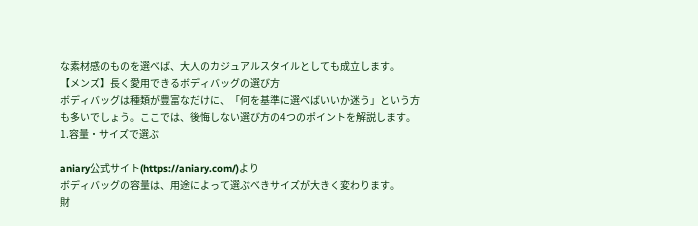な素材感のものを選べば、大人のカジュアルスタイルとしても成立します。
【メンズ】長く愛用できるボディバッグの選び方
ボディバッグは種類が豊富なだけに、「何を基準に選べばいいか迷う」という方も多いでしょう。ここでは、後悔しない選び方の4つのポイントを解説します。
1.容量・サイズで選ぶ

aniary公式サイト(https://aniary.com/)より
ボディバッグの容量は、用途によって選ぶべきサイズが大きく変わります。
財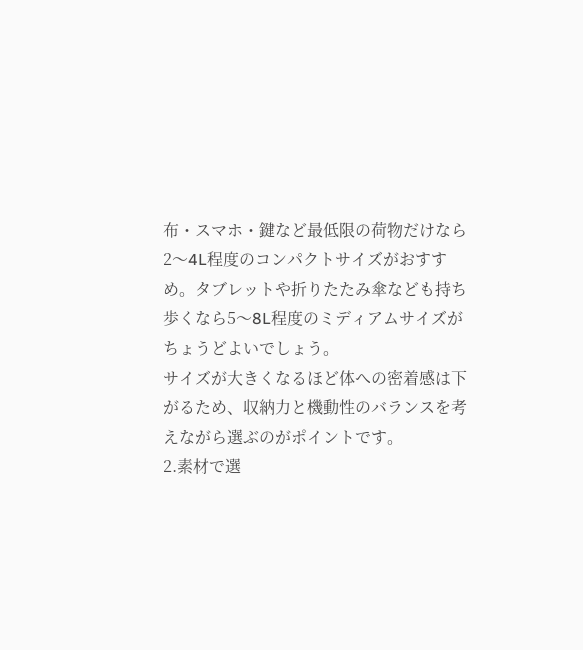布・スマホ・鍵など最低限の荷物だけなら2〜4L程度のコンパクトサイズがおすすめ。タブレットや折りたたみ傘なども持ち歩くなら5〜8L程度のミディアムサイズがちょうどよいでしょう。
サイズが大きくなるほど体への密着感は下がるため、収納力と機動性のバランスを考えながら選ぶのがポイントです。
2.素材で選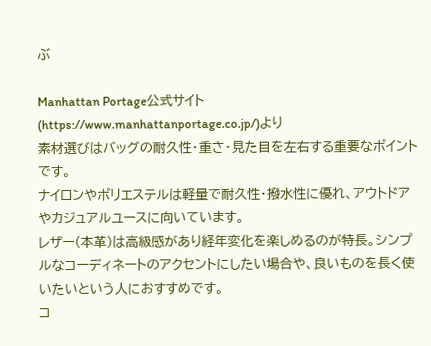ぶ

Manhattan Portage公式サイト(https://www.manhattanportage.co.jp/)より
素材選びはバッグの耐久性・重さ・見た目を左右する重要なポイントです。
ナイロンやポリエステルは軽量で耐久性・撥水性に優れ、アウトドアやカジュアルユースに向いています。
レザー(本革)は高級感があり経年変化を楽しめるのが特長。シンプルなコーディネートのアクセントにしたい場合や、良いものを長く使いたいという人におすすめです。
コ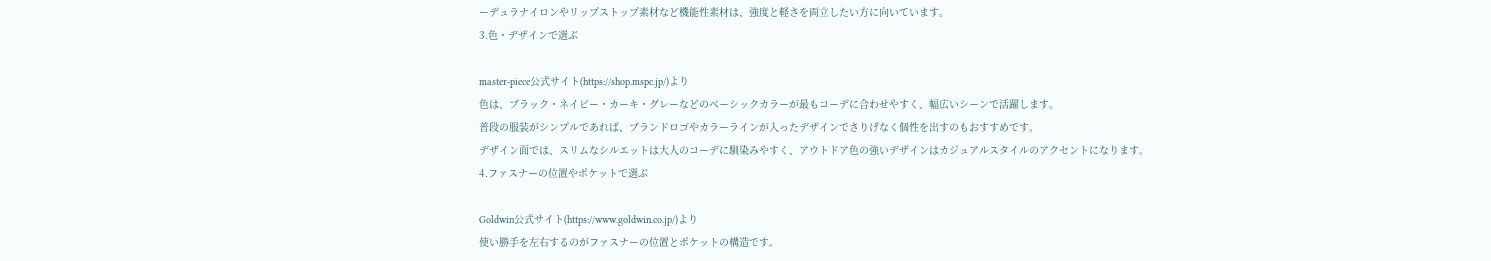ーデュラナイロンやリップストップ素材など機能性素材は、強度と軽さを両立したい方に向いています。
3.色・デザインで選ぶ

master-piece公式サイト(https://shop.mspc.jp/)より
色は、ブラック・ネイビー・カーキ・グレーなどのベーシックカラーが最もコーデに合わせやすく、幅広いシーンで活躍します。
普段の服装がシンプルであれば、ブランドロゴやカラーラインが入ったデザインでさりげなく個性を出すのもおすすめです。
デザイン面では、スリムなシルエットは大人のコーデに馴染みやすく、アウトドア色の強いデザインはカジュアルスタイルのアクセントになります。
4.ファスナーの位置やポケットで選ぶ

Goldwin公式サイト(https://www.goldwin.co.jp/)より
使い勝手を左右するのがファスナーの位置とポケットの構造です。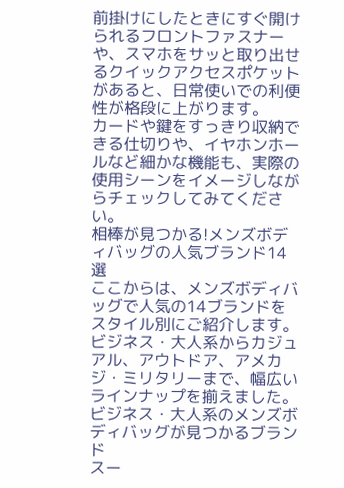前掛けにしたときにすぐ開けられるフロントファスナーや、スマホをサッと取り出せるクイックアクセスポケットがあると、日常使いでの利便性が格段に上がります。
カードや鍵をすっきり収納できる仕切りや、イヤホンホールなど細かな機能も、実際の使用シーンをイメージしながらチェックしてみてください。
相棒が見つかる!メンズボディバッグの人気ブランド14選
ここからは、メンズボディバッグで人気の14ブランドをスタイル別にご紹介します。
ビジネス・大人系からカジュアル、アウトドア、アメカジ・ミリタリーまで、幅広いラインナップを揃えました。
ビジネス・大人系のメンズボディバッグが見つかるブランド
スー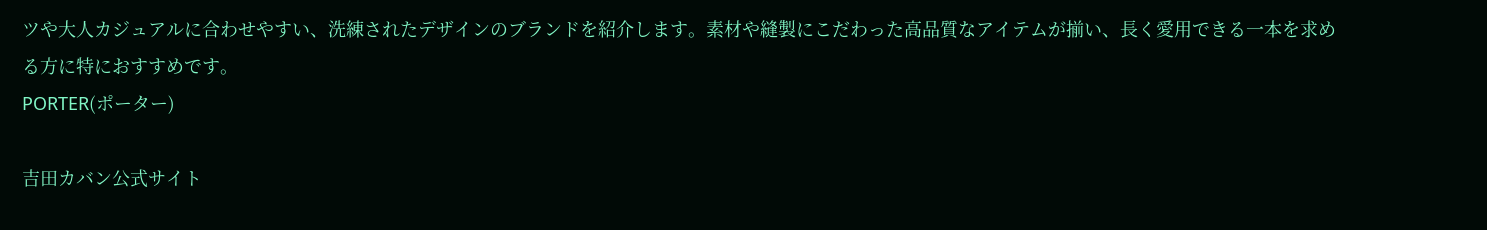ツや大人カジュアルに合わせやすい、洗練されたデザインのブランドを紹介します。素材や縫製にこだわった高品質なアイテムが揃い、長く愛用できる一本を求める方に特におすすめです。
PORTER(ポーター)

吉田カバン公式サイト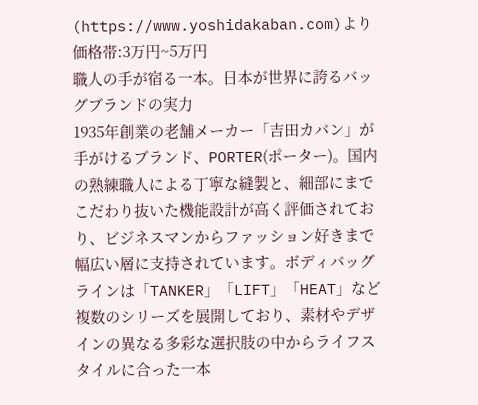(https://www.yoshidakaban.com)より
価格帯:3万円~5万円
職人の手が宿る一本。日本が世界に誇るバッグブランドの実力
1935年創業の老舗メーカー「吉田カバン」が手がけるブランド、PORTER(ポーター)。国内の熟練職人による丁寧な縫製と、細部にまでこだわり抜いた機能設計が高く評価されており、ビジネスマンからファッション好きまで幅広い層に支持されています。ボディバッグラインは「TANKER」「LIFT」「HEAT」など複数のシリーズを展開しており、素材やデザインの異なる多彩な選択肢の中からライフスタイルに合った一本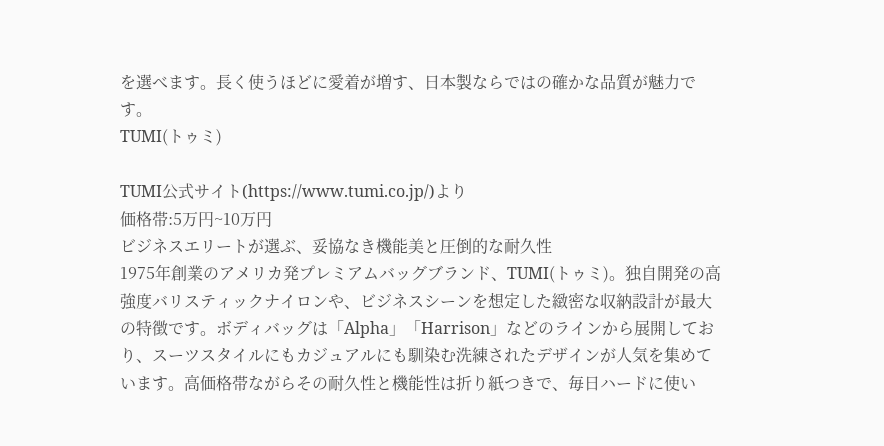を選べます。長く使うほどに愛着が増す、日本製ならではの確かな品質が魅力です。
TUMI(トゥミ)

TUMI公式サイト(https://www.tumi.co.jp/)より
価格帯:5万円~10万円
ビジネスエリートが選ぶ、妥協なき機能美と圧倒的な耐久性
1975年創業のアメリカ発プレミアムバッグブランド、TUMI(トゥミ)。独自開発の高強度バリスティックナイロンや、ビジネスシーンを想定した緻密な収納設計が最大の特徴です。ボディバッグは「Alpha」「Harrison」などのラインから展開しており、スーツスタイルにもカジュアルにも馴染む洗練されたデザインが人気を集めています。高価格帯ながらその耐久性と機能性は折り紙つきで、毎日ハードに使い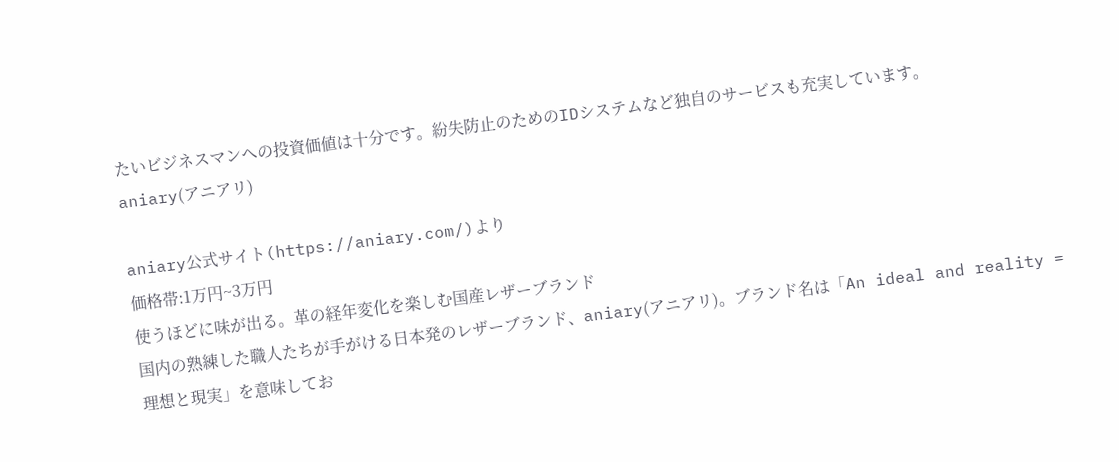たいビジネスマンへの投資価値は十分です。紛失防止のためのIDシステムなど独自のサービスも充実しています。
aniary(アニアリ)

aniary公式サイト(https://aniary.com/)より
価格帯:1万円~3万円
使うほどに味が出る。革の経年変化を楽しむ国産レザーブランド
国内の熟練した職人たちが手がける日本発のレザーブランド、aniary(アニアリ)。ブランド名は「An ideal and reality =理想と現実」を意味してお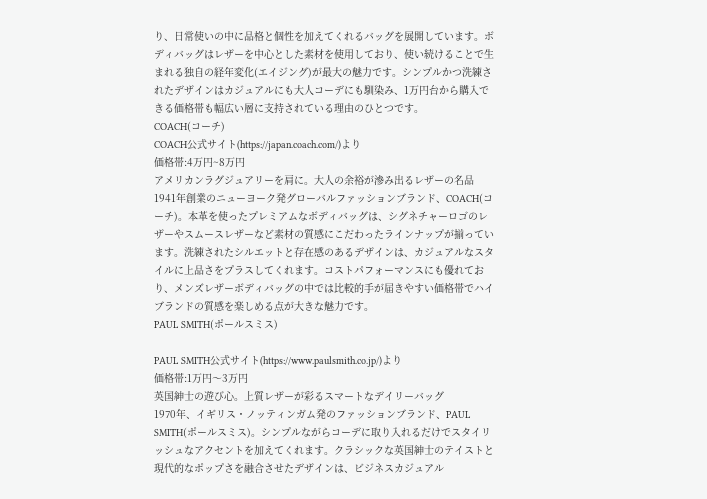り、日常使いの中に品格と個性を加えてくれるバッグを展開しています。ボディバッグはレザーを中心とした素材を使用しており、使い続けることで生まれる独自の経年変化(エイジング)が最大の魅力です。シンプルかつ洗練されたデザインはカジュアルにも大人コーデにも馴染み、1万円台から購入できる価格帯も幅広い層に支持されている理由のひとつです。
COACH(コーチ)
COACH公式サイト(https://japan.coach.com/)より
価格帯:4万円~8万円
アメリカンラグジュアリーを肩に。大人の余裕が滲み出るレザーの名品
1941年創業のニューヨーク発グローバルファッションブランド、COACH(コーチ)。本革を使ったプレミアムなボディバッグは、シグネチャーロゴのレザーやスムースレザーなど素材の質感にこだわったラインナップが揃っています。洗練されたシルエットと存在感のあるデザインは、カジュアルなスタイルに上品さをプラスしてくれます。コストパフォーマンスにも優れており、メンズレザーボディバッグの中では比較的手が届きやすい価格帯でハイブランドの質感を楽しめる点が大きな魅力です。
PAUL SMITH(ポールスミス)

PAUL SMITH公式サイト(https://www.paulsmith.co.jp/)より
価格帯:1万円〜3万円
英国紳士の遊び心。上質レザーが彩るスマートなデイリーバッグ
1970年、イギリス・ノッティンガム発のファッションブランド、PAUL SMITH(ポールスミス)。シンプルながらコーデに取り入れるだけでスタイリッシュなアクセントを加えてくれます。クラシックな英国紳士のテイストと現代的なポップさを融合させたデザインは、ビジネスカジュアル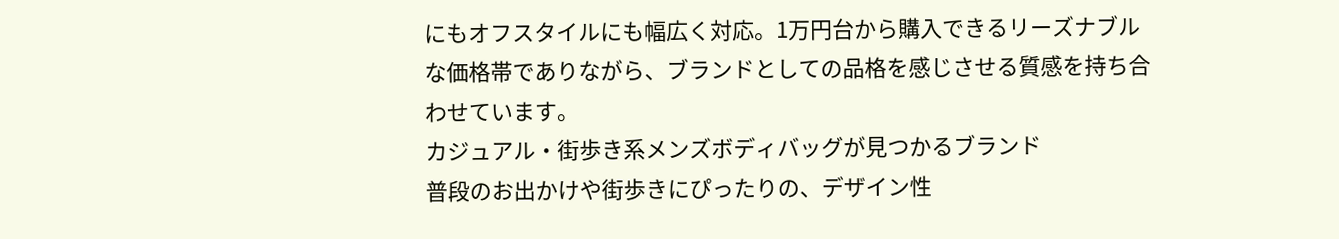にもオフスタイルにも幅広く対応。1万円台から購入できるリーズナブルな価格帯でありながら、ブランドとしての品格を感じさせる質感を持ち合わせています。
カジュアル・街歩き系メンズボディバッグが見つかるブランド
普段のお出かけや街歩きにぴったりの、デザイン性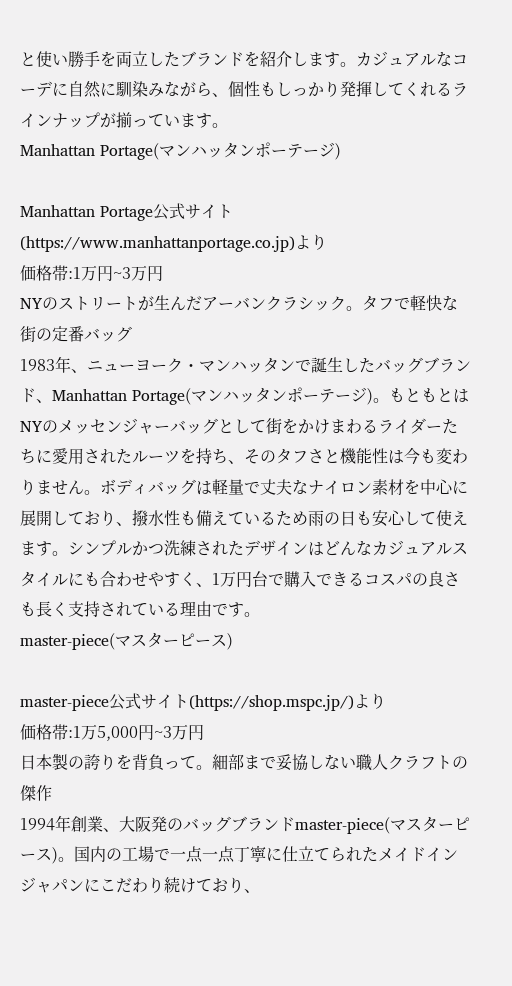と使い勝手を両立したブランドを紹介します。カジュアルなコーデに自然に馴染みながら、個性もしっかり発揮してくれるラインナップが揃っています。
Manhattan Portage(マンハッタンポーテージ)

Manhattan Portage公式サイト(https://www.manhattanportage.co.jp)より
価格帯:1万円~3万円
NYのストリートが生んだアーバンクラシック。タフで軽快な街の定番バッグ
1983年、ニューヨーク・マンハッタンで誕生したバッグブランド、Manhattan Portage(マンハッタンポーテージ)。もともとはNYのメッセンジャーバッグとして街をかけまわるライダーたちに愛用されたルーツを持ち、そのタフさと機能性は今も変わりません。ボディバッグは軽量で丈夫なナイロン素材を中心に展開しており、撥水性も備えているため雨の日も安心して使えます。シンプルかつ洗練されたデザインはどんなカジュアルスタイルにも合わせやすく、1万円台で購入できるコスパの良さも長く支持されている理由です。
master-piece(マスターピース)

master-piece公式サイト(https://shop.mspc.jp/)より
価格帯:1万5,000円~3万円
日本製の誇りを背負って。細部まで妥協しない職人クラフトの傑作
1994年創業、大阪発のバッグブランドmaster-piece(マスターピース)。国内の工場で一点一点丁寧に仕立てられたメイドインジャパンにこだわり続けており、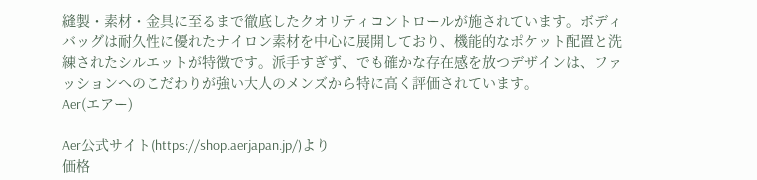縫製・素材・金具に至るまで徹底したクオリティコントロールが施されています。ボディバッグは耐久性に優れたナイロン素材を中心に展開しており、機能的なポケット配置と洗練されたシルエットが特徴です。派手すぎず、でも確かな存在感を放つデザインは、ファッションへのこだわりが強い大人のメンズから特に高く評価されています。
Aer(エアー)

Aer公式サイト(https://shop.aerjapan.jp/)より
価格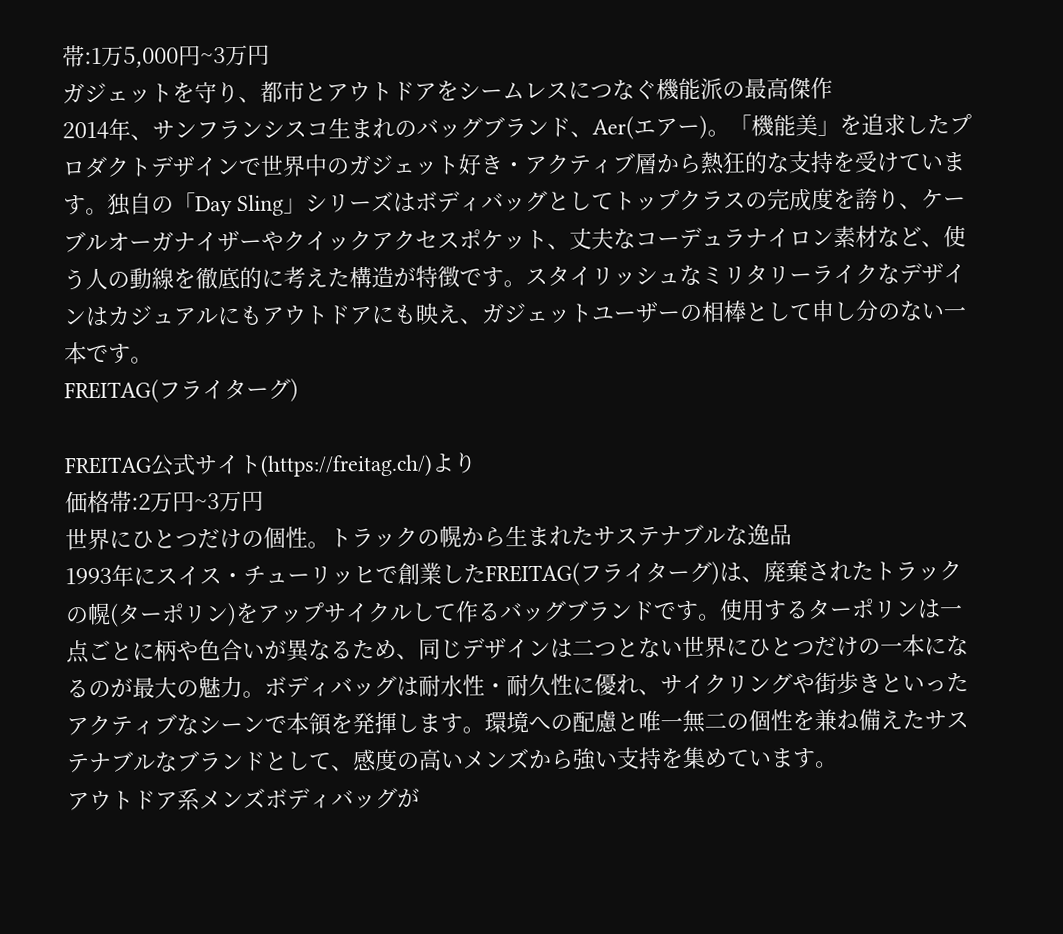帯:1万5,000円~3万円
ガジェットを守り、都市とアウトドアをシームレスにつなぐ機能派の最高傑作
2014年、サンフランシスコ生まれのバッグブランド、Aer(エアー)。「機能美」を追求したプロダクトデザインで世界中のガジェット好き・アクティブ層から熱狂的な支持を受けています。独自の「Day Sling」シリーズはボディバッグとしてトップクラスの完成度を誇り、ケーブルオーガナイザーやクイックアクセスポケット、丈夫なコーデュラナイロン素材など、使う人の動線を徹底的に考えた構造が特徴です。スタイリッシュなミリタリーライクなデザインはカジュアルにもアウトドアにも映え、ガジェットユーザーの相棒として申し分のない一本です。
FREITAG(フライターグ)

FREITAG公式サイト(https://freitag.ch/)より
価格帯:2万円~3万円
世界にひとつだけの個性。トラックの幌から生まれたサステナブルな逸品
1993年にスイス・チューリッヒで創業したFREITAG(フライターグ)は、廃棄されたトラックの幌(ターポリン)をアップサイクルして作るバッグブランドです。使用するターポリンは一点ごとに柄や色合いが異なるため、同じデザインは二つとない世界にひとつだけの一本になるのが最大の魅力。ボディバッグは耐水性・耐久性に優れ、サイクリングや街歩きといったアクティブなシーンで本領を発揮します。環境への配慮と唯一無二の個性を兼ね備えたサステナブルなブランドとして、感度の高いメンズから強い支持を集めています。
アウトドア系メンズボディバッグが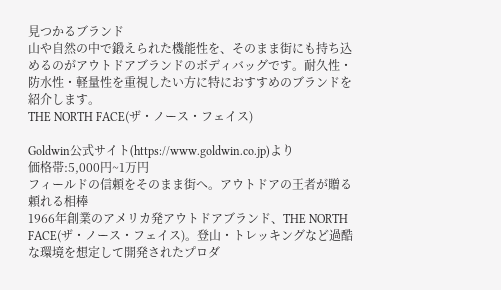見つかるブランド
山や自然の中で鍛えられた機能性を、そのまま街にも持ち込めるのがアウトドアブランドのボディバッグです。耐久性・防水性・軽量性を重視したい方に特におすすめのブランドを紹介します。
THE NORTH FACE(ザ・ノース・フェイス)

Goldwin公式サイト(https://www.goldwin.co.jp)より
価格帯:5,000円~1万円
フィールドの信頼をそのまま街へ。アウトドアの王者が贈る頼れる相棒
1966年創業のアメリカ発アウトドアブランド、THE NORTH FACE(ザ・ノース・フェイス)。登山・トレッキングなど過酷な環境を想定して開発されたプロダ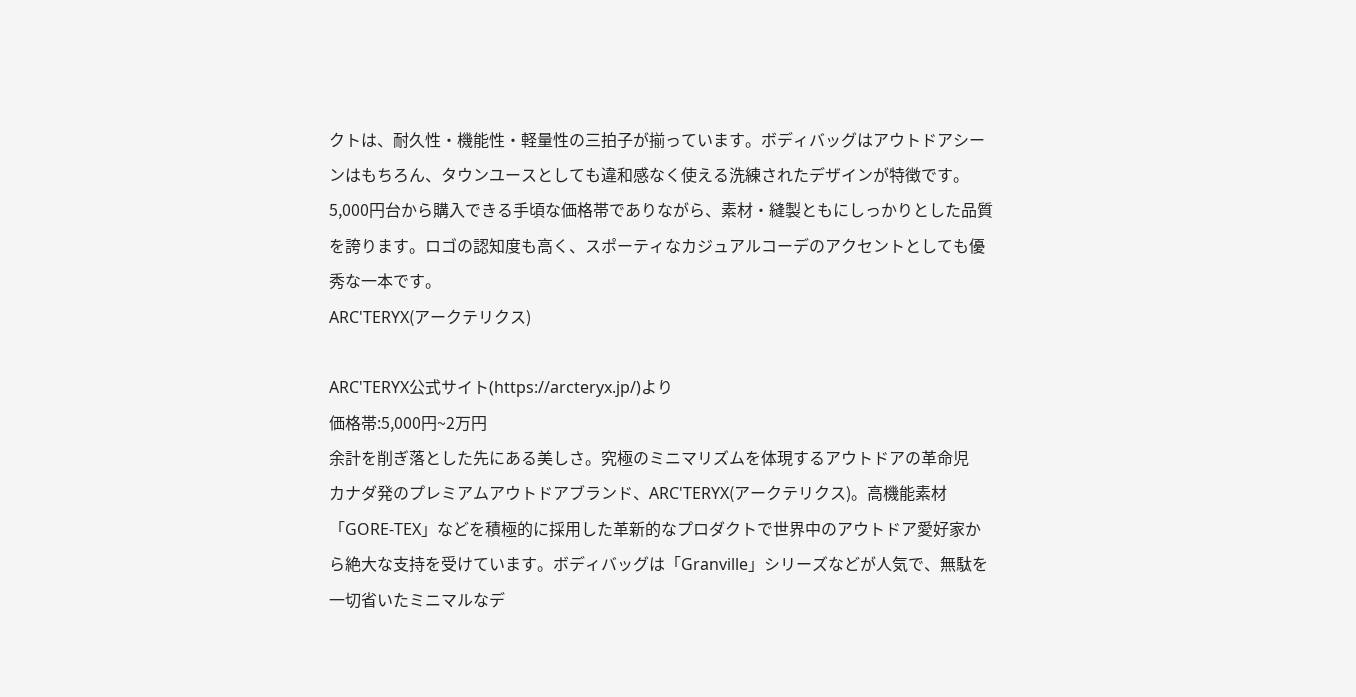クトは、耐久性・機能性・軽量性の三拍子が揃っています。ボディバッグはアウトドアシーンはもちろん、タウンユースとしても違和感なく使える洗練されたデザインが特徴です。5,000円台から購入できる手頃な価格帯でありながら、素材・縫製ともにしっかりとした品質を誇ります。ロゴの認知度も高く、スポーティなカジュアルコーデのアクセントとしても優秀な一本です。
ARC'TERYX(アークテリクス)

ARC'TERYX公式サイト(https://arcteryx.jp/)より
価格帯:5,000円~2万円
余計を削ぎ落とした先にある美しさ。究極のミニマリズムを体現するアウトドアの革命児
カナダ発のプレミアムアウトドアブランド、ARC'TERYX(アークテリクス)。高機能素材「GORE-TEX」などを積極的に採用した革新的なプロダクトで世界中のアウトドア愛好家から絶大な支持を受けています。ボディバッグは「Granville」シリーズなどが人気で、無駄を一切省いたミニマルなデ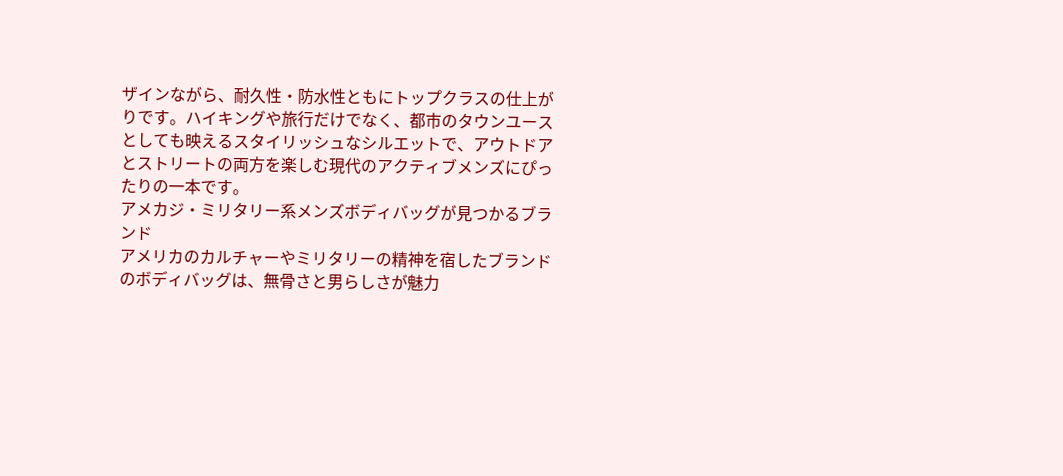ザインながら、耐久性・防水性ともにトップクラスの仕上がりです。ハイキングや旅行だけでなく、都市のタウンユースとしても映えるスタイリッシュなシルエットで、アウトドアとストリートの両方を楽しむ現代のアクティブメンズにぴったりの一本です。
アメカジ・ミリタリー系メンズボディバッグが見つかるブランド
アメリカのカルチャーやミリタリーの精神を宿したブランドのボディバッグは、無骨さと男らしさが魅力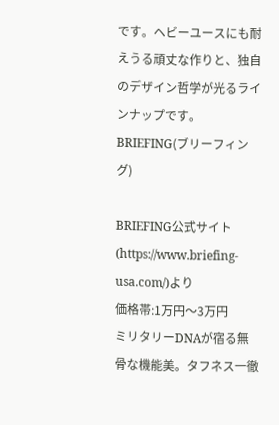です。ヘビーユースにも耐えうる頑丈な作りと、独自のデザイン哲学が光るラインナップです。
BRIEFING(ブリーフィング)

BRIEFING公式サイト(https://www.briefing-usa.com/)より
価格帯:1万円〜3万円
ミリタリーDNAが宿る無骨な機能美。タフネス一徹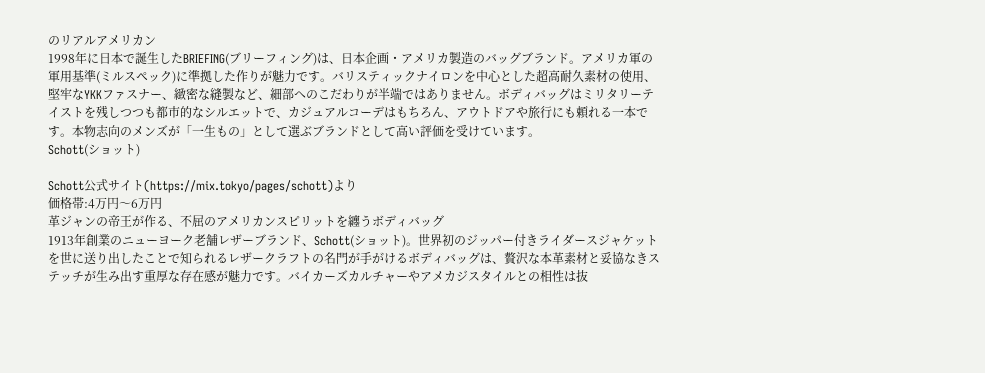のリアルアメリカン
1998年に日本で誕生したBRIEFING(ブリーフィング)は、日本企画・アメリカ製造のバッグブランド。アメリカ軍の軍用基準(ミルスペック)に準拠した作りが魅力です。バリスティックナイロンを中心とした超高耐久素材の使用、堅牢なYKKファスナー、緻密な縫製など、細部へのこだわりが半端ではありません。ボディバッグはミリタリーテイストを残しつつも都市的なシルエットで、カジュアルコーデはもちろん、アウトドアや旅行にも頼れる一本です。本物志向のメンズが「一生もの」として選ぶブランドとして高い評価を受けています。
Schott(ショット)

Schott公式サイト(https://mix.tokyo/pages/schott)より
価格帯:4万円〜6万円
革ジャンの帝王が作る、不屈のアメリカンスピリットを纏うボディバッグ
1913年創業のニューヨーク老舗レザーブランド、Schott(ショット)。世界初のジッパー付きライダースジャケットを世に送り出したことで知られるレザークラフトの名門が手がけるボディバッグは、贅沢な本革素材と妥協なきステッチが生み出す重厚な存在感が魅力です。バイカーズカルチャーやアメカジスタイルとの相性は抜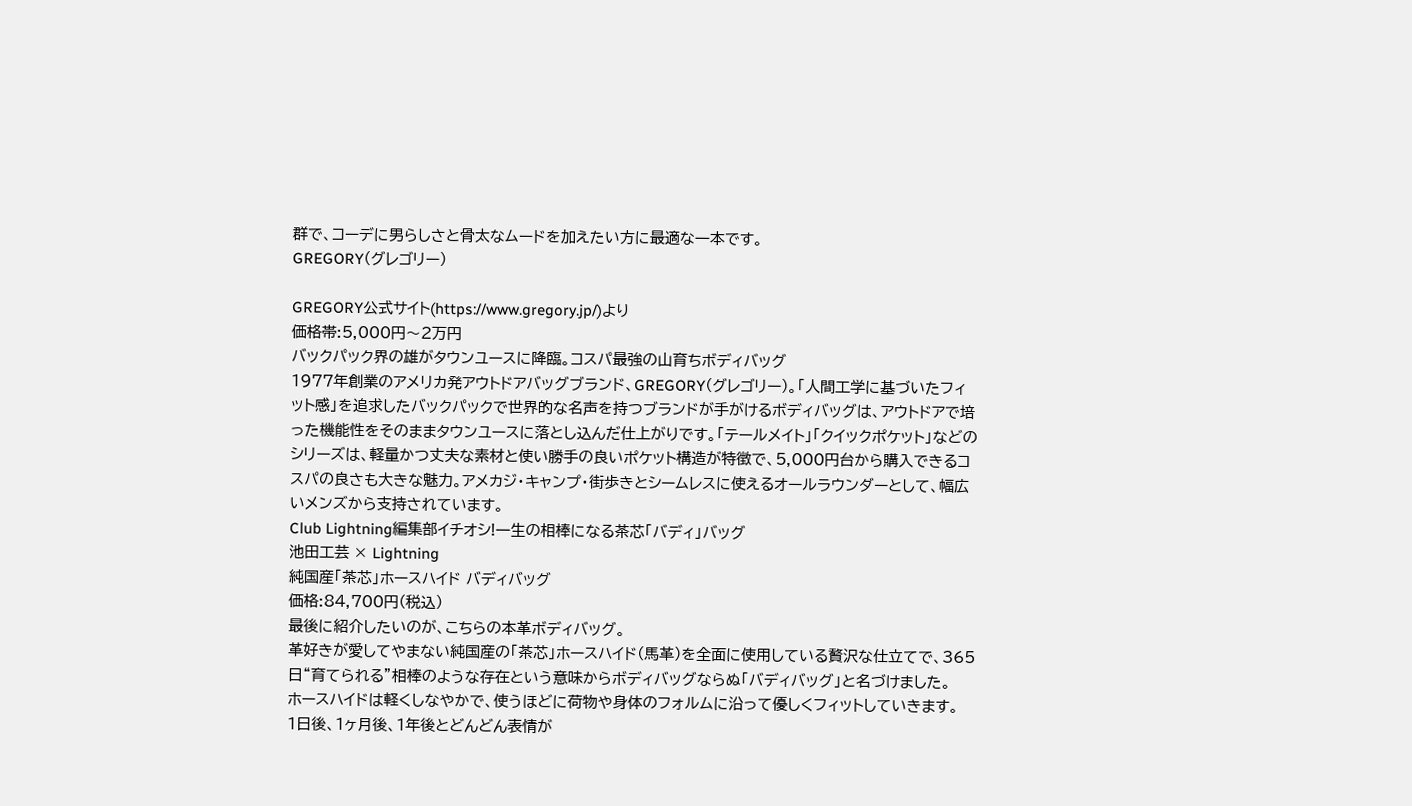群で、コーデに男らしさと骨太なムードを加えたい方に最適な一本です。
GREGORY(グレゴリー)

GREGORY公式サイト(https://www.gregory.jp/)より
価格帯:5,000円〜2万円
バックパック界の雄がタウンユースに降臨。コスパ最強の山育ちボディバッグ
1977年創業のアメリカ発アウトドアバッグブランド、GREGORY(グレゴリー)。「人間工学に基づいたフィット感」を追求したバックパックで世界的な名声を持つブランドが手がけるボディバッグは、アウトドアで培った機能性をそのままタウンユースに落とし込んだ仕上がりです。「テールメイト」「クイックポケット」などのシリーズは、軽量かつ丈夫な素材と使い勝手の良いポケット構造が特徴で、5,000円台から購入できるコスパの良さも大きな魅力。アメカジ・キャンプ・街歩きとシームレスに使えるオールラウンダーとして、幅広いメンズから支持されています。
Club Lightning編集部イチオシ!一生の相棒になる茶芯「バディ」バッグ
池田工芸 × Lightning
純国産「茶芯」ホースハイド バディバッグ
価格:84,700円(税込)
最後に紹介したいのが、こちらの本革ボディバッグ。
革好きが愛してやまない純国産の「茶芯」ホースハイド(馬革)を全面に使用している贅沢な仕立てで、365日“育てられる”相棒のような存在という意味からボディバッグならぬ「バディバッグ」と名づけました。
ホースハイドは軽くしなやかで、使うほどに荷物や身体のフォルムに沿って優しくフィットしていきます。
1日後、1ヶ月後、1年後とどんどん表情が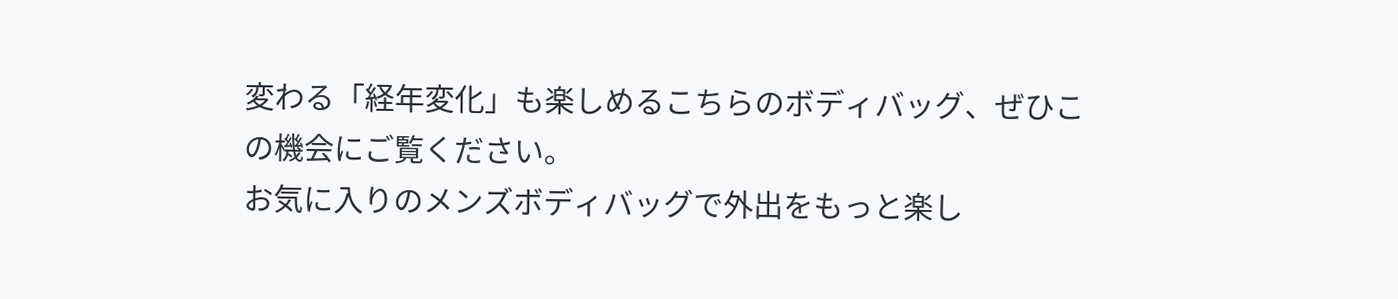変わる「経年変化」も楽しめるこちらのボディバッグ、ぜひこの機会にご覧ください。
お気に入りのメンズボディバッグで外出をもっと楽し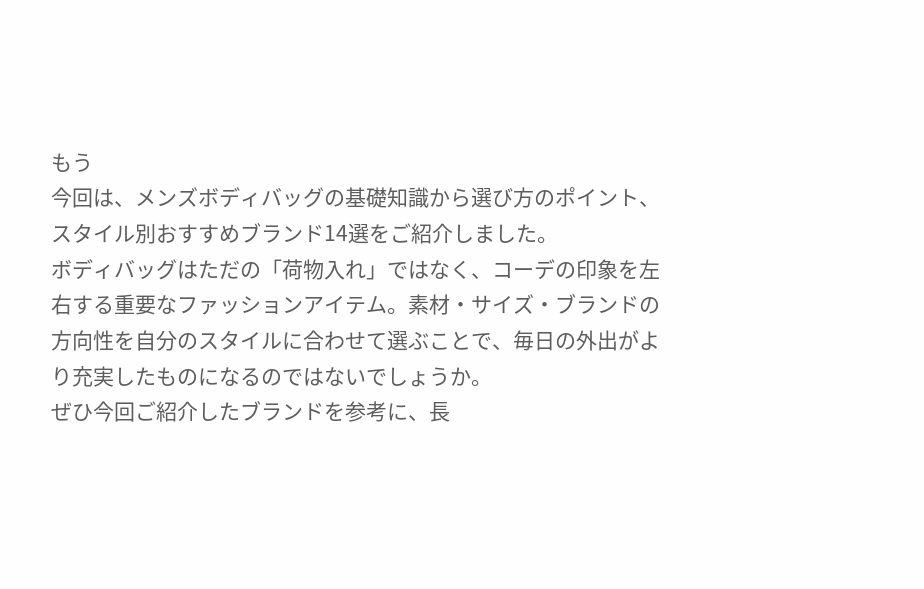もう
今回は、メンズボディバッグの基礎知識から選び方のポイント、スタイル別おすすめブランド14選をご紹介しました。
ボディバッグはただの「荷物入れ」ではなく、コーデの印象を左右する重要なファッションアイテム。素材・サイズ・ブランドの方向性を自分のスタイルに合わせて選ぶことで、毎日の外出がより充実したものになるのではないでしょうか。
ぜひ今回ご紹介したブランドを参考に、長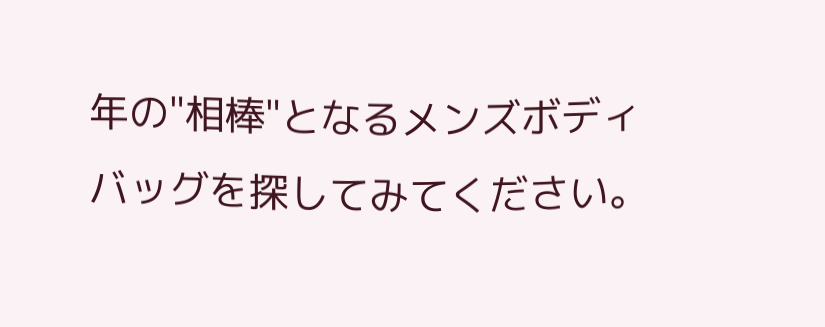年の"相棒"となるメンズボディバッグを探してみてください。